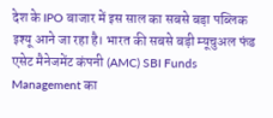देश के IPO बाजार में इस साल का सबसे बड़ा पब्लिक इश्यू आने जा रहा है। भारत की सबसे बड़ी म्यूचुअल फंड एसेट मैनेजमेंट कंपनी (AMC) SBI Funds Management का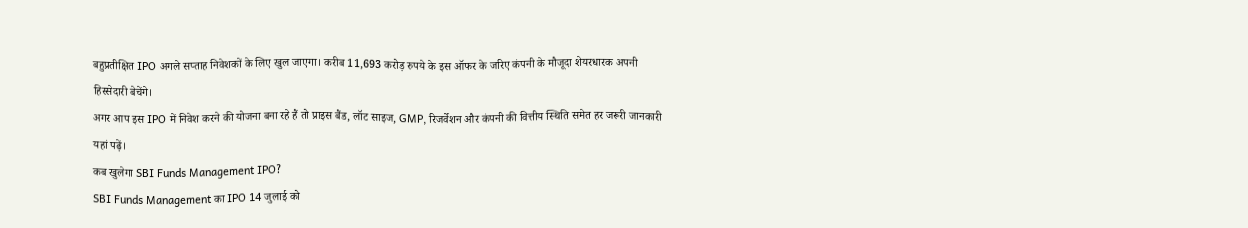बहुप्रतीक्षित IPO अगले सप्ताह निवेशकों के लिए खुल जाएगा। करीब 11,693 करोड़ रुपये के इस ऑफर के जरिए कंपनी के मौजूदा शेयरधारक अपनी हिस्सेदारी बेचेंगे।
अगर आप इस IPO में निवेश करने की योजना बना रहे हैं तो प्राइस बैंड, लॉट साइज, GMP, रिजर्वेशन और कंपनी की वित्तीय स्थिति समेत हर जरूरी जानकारी यहां पढ़ें।
कब खुलेगा SBI Funds Management IPO?
SBI Funds Management का IPO 14 जुलाई को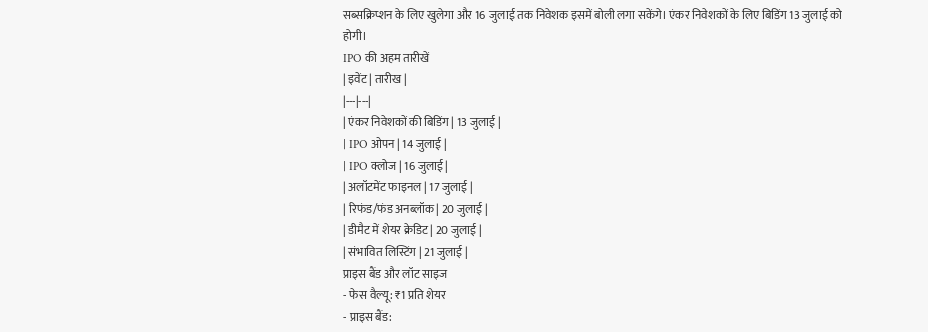सब्सक्रिप्शन के लिए खुलेगा और 16 जुलाई तक निवेशक इसमें बोली लगा सकेंगे। एंकर निवेशकों के लिए बिडिंग 13 जुलाई को होगी।
IPO की अहम तारीखें
| इवेंट | तारीख |
|---|---|
| एंकर निवेशकों की बिडिंग | 13 जुलाई |
| IPO ओपन | 14 जुलाई |
| IPO क्लोज | 16 जुलाई |
| अलॉटमेंट फाइनल | 17 जुलाई |
| रिफंड/फंड अनब्लॉक | 20 जुलाई |
| डीमैट में शेयर क्रेडिट | 20 जुलाई |
| संभावित लिस्टिंग | 21 जुलाई |
प्राइस बैंड और लॉट साइज
- फेस वैल्यू: ₹1 प्रति शेयर
- प्राइस बैंड: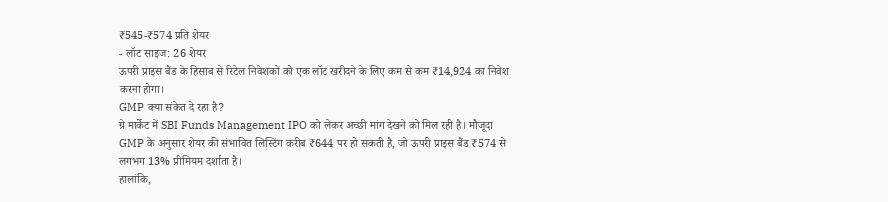₹545-₹574 प्रति शेयर
- लॉट साइज: 26 शेयर
ऊपरी प्राइस बैंड के हिसाब से रिटेल निवेशकों को एक लॉट खरीदने के लिए कम से कम ₹14,924 का निवेश करना होगा।
GMP क्या संकेत दे रहा है?
ग्रे मार्केट में SBI Funds Management IPO को लेकर अच्छी मांग देखने को मिल रही है। मौजूदा GMP के अनुसार शेयर की संभावित लिस्टिंग करीब ₹644 पर हो सकती है, जो ऊपरी प्राइस बैंड ₹574 से लगभग 13% प्रीमियम दर्शाता है।
हालांकि,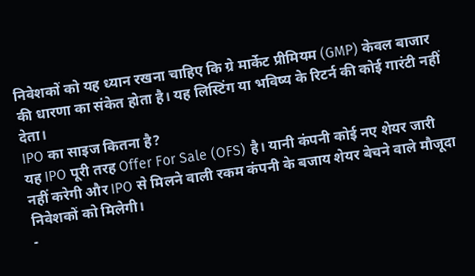निवेशकों को यह ध्यान रखना चाहिए कि ग्रे मार्केट प्रीमियम (GMP) केवल बाजार की धारणा का संकेत होता है। यह लिस्टिंग या भविष्य के रिटर्न की कोई गारंटी नहीं देता।
IPO का साइज कितना है?
यह IPO पूरी तरह Offer For Sale (OFS) है। यानी कंपनी कोई नए शेयर जारी नहीं करेगी और IPO से मिलने वाली रकम कंपनी के बजाय शेयर बेचने वाले मौजूदा निवेशकों को मिलेगी।
-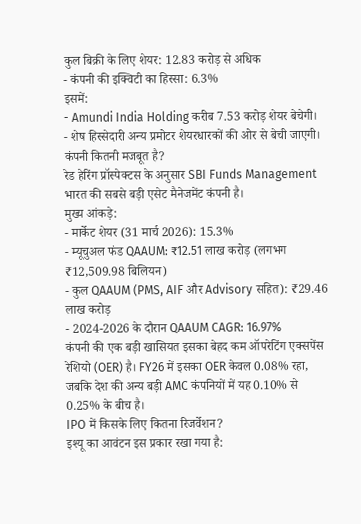कुल बिक्री के लिए शेयर: 12.83 करोड़ से अधिक
- कंपनी की इक्विटी का हिस्सा: 6.3%
इसमें:
- Amundi India Holding करीब 7.53 करोड़ शेयर बेचेगी।
- शेष हिस्सेदारी अन्य प्रमोटर शेयरधारकों की ओर से बेची जाएगी।
कंपनी कितनी मजबूत है?
रेड हेरिंग प्रॉस्पेक्टस के अनुसार SBI Funds Management भारत की सबसे बड़ी एसेट मैनेजमेंट कंपनी है।
मुख्य आंकड़े:
- मार्केट शेयर (31 मार्च 2026): 15.3%
- म्यूचुअल फंड QAAUM: ₹12.51 लाख करोड़ (लगभग ₹12,509.98 बिलियन)
- कुल QAAUM (PMS, AIF और Advisory सहित): ₹29.46 लाख करोड़
- 2024-2026 के दौरान QAAUM CAGR: 16.97%
कंपनी की एक बड़ी खासियत इसका बेहद कम ऑपरेटिंग एक्सपेंस रेशियो (OER) है। FY26 में इसका OER केवल 0.08% रहा, जबकि देश की अन्य बड़ी AMC कंपनियों में यह 0.10% से 0.25% के बीच है।
IPO में किसके लिए कितना रिजर्वेशन?
इश्यू का आवंटन इस प्रकार रखा गया है: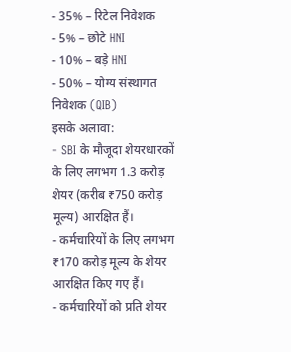- 35% – रिटेल निवेशक
- 5% – छोटे HNI
- 10% – बड़े HNI
- 50% – योग्य संस्थागत निवेशक (QIB)
इसके अलावा:
- SBI के मौजूदा शेयरधारकों के लिए लगभग 1.3 करोड़ शेयर (करीब ₹750 करोड़ मूल्य) आरक्षित हैं।
- कर्मचारियों के लिए लगभग ₹170 करोड़ मूल्य के शेयर आरक्षित किए गए हैं।
- कर्मचारियों को प्रति शेयर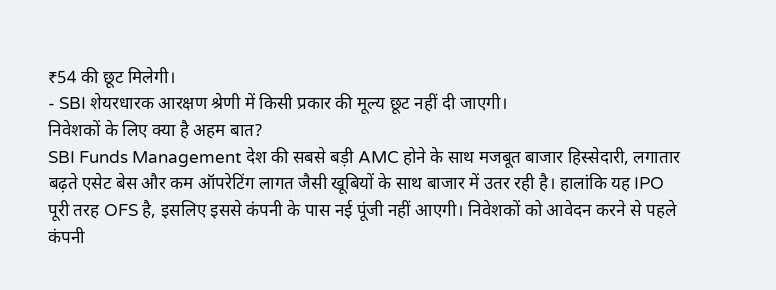₹54 की छूट मिलेगी।
- SBI शेयरधारक आरक्षण श्रेणी में किसी प्रकार की मूल्य छूट नहीं दी जाएगी।
निवेशकों के लिए क्या है अहम बात?
SBI Funds Management देश की सबसे बड़ी AMC होने के साथ मजबूत बाजार हिस्सेदारी, लगातार बढ़ते एसेट बेस और कम ऑपरेटिंग लागत जैसी खूबियों के साथ बाजार में उतर रही है। हालांकि यह IPO पूरी तरह OFS है, इसलिए इससे कंपनी के पास नई पूंजी नहीं आएगी। निवेशकों को आवेदन करने से पहले कंपनी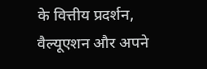के वित्तीय प्रदर्शन, वैल्यूएशन और अपने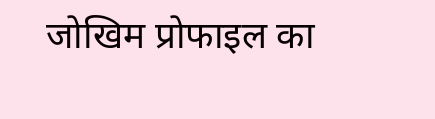जोखिम प्रोफाइल का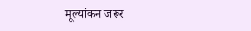मूल्यांकन जरूर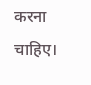करना चाहिए।